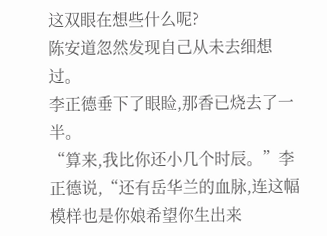这双眼在想些什么呢?
陈安道忽然发现自己从未去细想过。
李正德垂下了眼睑,那香已烧去了一半。
“算来,我比你还小几个时辰。”李正德说,“还有岳华兰的血脉,连这幅模样也是你娘希望你生出来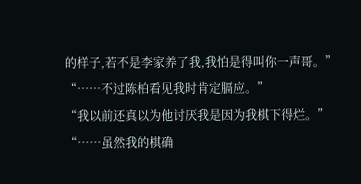的样子,若不是李家养了我,我怕是得叫你一声哥。”
“……不过陈柏看见我时肯定膈应。”
“我以前还真以为他讨厌我是因为我棋下得烂。”
“……虽然我的棋确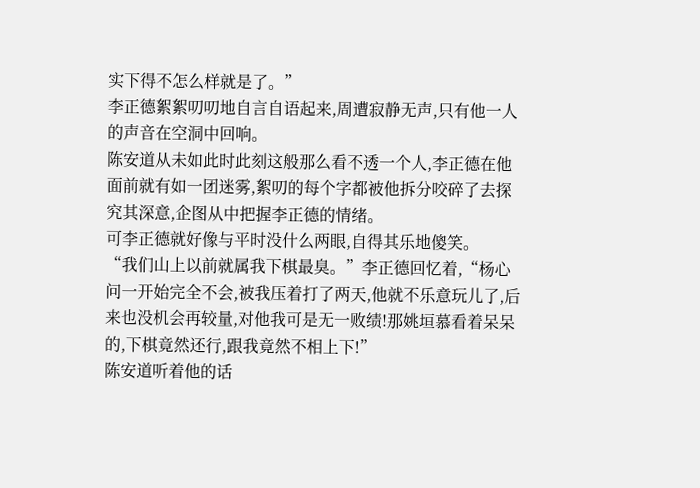实下得不怎么样就是了。”
李正德絮絮叨叨地自言自语起来,周遭寂静无声,只有他一人的声音在空洞中回响。
陈安道从未如此时此刻这般那么看不透一个人,李正德在他面前就有如一团迷雾,絮叨的每个字都被他拆分咬碎了去探究其深意,企图从中把握李正德的情绪。
可李正德就好像与平时没什么两眼,自得其乐地傻笑。
“我们山上以前就属我下棋最臭。”李正德回忆着,“杨心问一开始完全不会,被我压着打了两天,他就不乐意玩儿了,后来也没机会再较量,对他我可是无一败绩!那姚垣慕看着呆呆的,下棋竟然还行,跟我竟然不相上下!”
陈安道听着他的话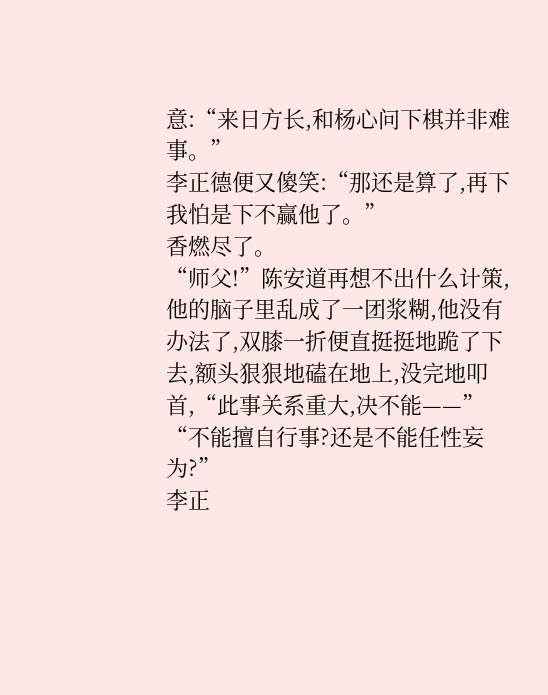意:“来日方长,和杨心问下棋并非难事。”
李正德便又傻笑:“那还是算了,再下我怕是下不赢他了。”
香燃尽了。
“师父!”陈安道再想不出什么计策,他的脑子里乱成了一团浆糊,他没有办法了,双膝一折便直挺挺地跪了下去,额头狠狠地磕在地上,没完地叩首,“此事关系重大,决不能——”
“不能擅自行事?还是不能任性妄为?”
李正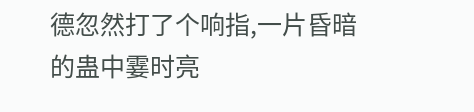德忽然打了个响指,一片昏暗的蛊中霎时亮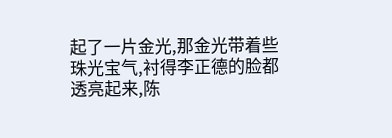起了一片金光,那金光带着些珠光宝气,衬得李正德的脸都透亮起来,陈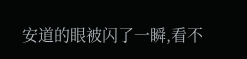安道的眼被闪了一瞬,看不